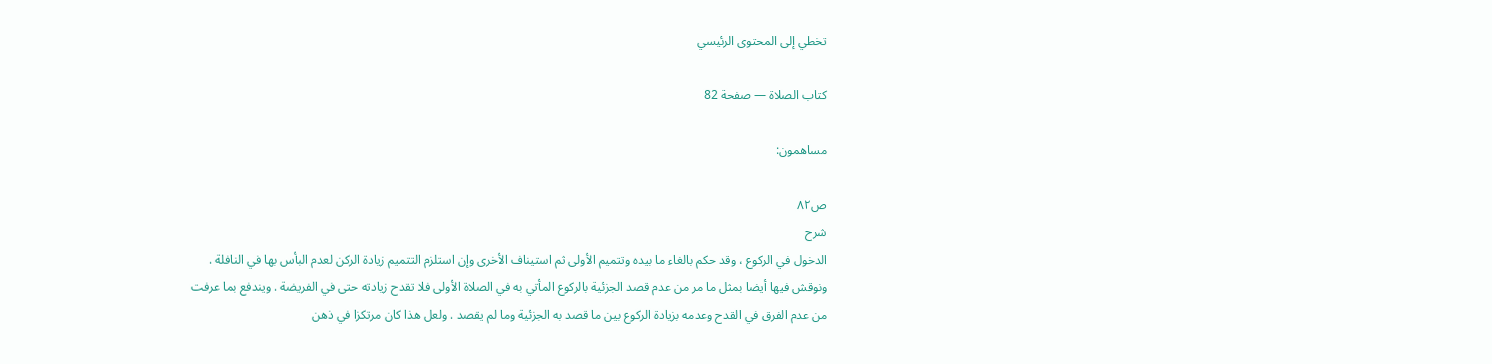تخطي إلى المحتوى الرئيسي

كتاب الصلاة — صفحة 82

مساهمون:

ص٨٢
شرح
الدخول في الركوع ، وقد حكم بالغاء ما بيده وتتميم الأولى ثم استيناف الأخرى وإن استلزم التتميم زيادة الركن لعدم البأس بها في النافلة . ونوقش فيها أيضا بمثل ما مر من عدم قصد الجزئية بالركوع المأتي به في الصلاة الأولى فلا تقدح زيادته حتى في الفريضة . ويندفع بما عرفت من عدم الفرق في القدح وعدمه بزيادة الركوع بين ما قصد به الجزئية وما لم يقصد . ولعل هذا كان مرتكزا في ذهن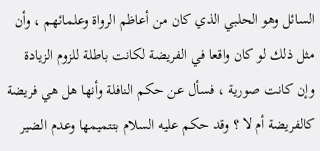السائل وهو الحلبي الذي كان من أعاظم الرواة وعلمائهم ، وأن مثل ذلك لو كان واقعا في الفريضة لكانت باطلة للزوم الزيادة وإن كانت صورية ، فسأل عن حكم النافلة وأنها هل هي فريضة كالفريضة أم لا ؟ وقد حكم عليه السلام بتتميمها وعدم الضير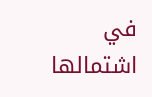في اشتمالها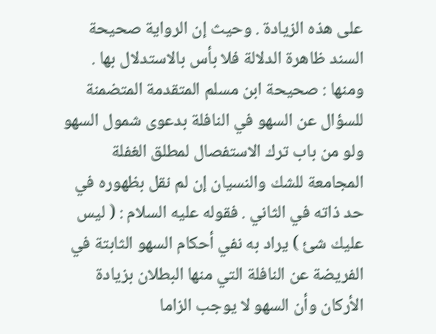على هذه الزيادة . وحيث إن الرواية صحيحة السند ظاهرة الدلالة فلا بأس بالاستدلال بها . ومنها : صحيحة ابن مسلم المتقدمة المتضمنة للسؤال عن السهو في النافلة بدعوى شمول السهو ولو من باب ترك الاستفصال لمطلق الغفلة المجامعة للشك والنسيان إن لم نقل بظهوره في حد ذاته في الثاني . فقوله عليه السلام : ( ليس عليك شئ ) يراد به نفي أحكام السهو الثابتة في الفريضة عن النافلة التي منها البطلان بزيادة الأركان وأن السهو لا يوجب الزاما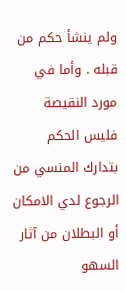ولم ينشأ حكم من قبله . وأما في مورد النقيصة فليس الحكم بتدارك المنسي من الرجوع لدي الامكان أو البطلان من آثار السهو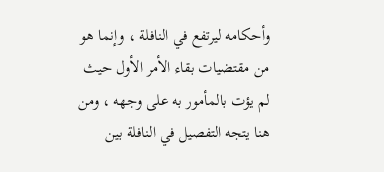وأحكامه ليرتفع في النافلة ، وإنما هو من مقتضيات بقاء الأمر الأول حيث لم يؤت بالمأمور به على وجهه ، ومن هنا يتجه التفصيل في النافلة بين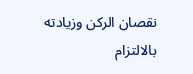نقصان الركن وزيادته بالالتزام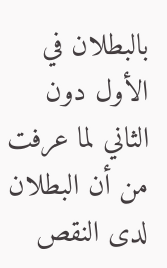بالبطلان في الأول دون الثاني لما عرفت من أن البطلان لدى النقص